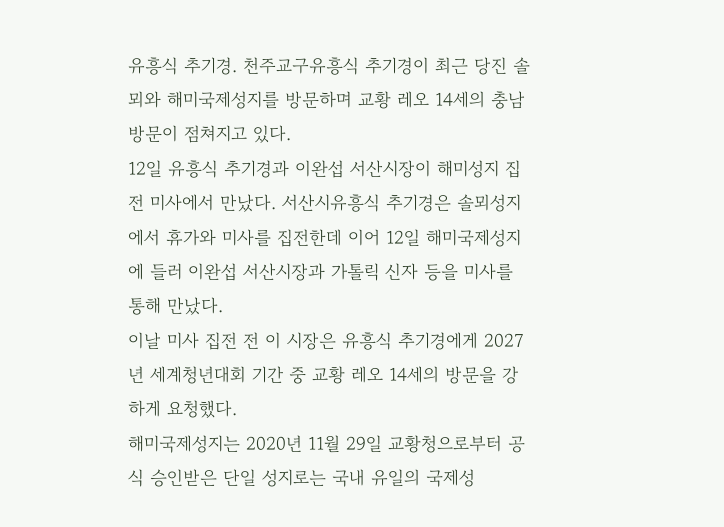유흥식 추기경. 천주교구유흥식 추기경이 최근 당진 솔뫼와 해미국제성지를 방문하며 교황 레오 14세의 충남 방문이 점쳐지고 있다.
12일 유흥식 추기경과 이완섭 서산시장이 해미성지 집전 미사에서 만났다. 서산시유흥식 추기경은 솔뫼성지에서 휴가와 미사를 집전한데 이어 12일 해미국제성지에 들러 이완섭 서산시장과 가톨릭 신자 등을 미사를 통해 만났다.
이날 미사 집전 전 이 시장은 유흥식 추기경에게 2027년 세계청년대회 기간 중 교황 레오 14세의 방문을 강하게 요청했다.
해미국제성지는 2020년 11월 29일 교황청으로부터 공식 승인받은 단일 성지로는 국내 유일의 국제성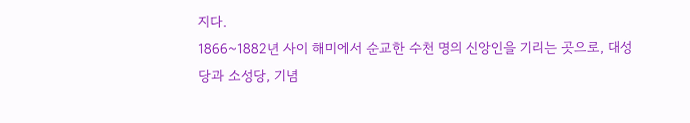지다.
1866~1882년 사이 해미에서 순교한 수천 명의 신앙인을 기리는 곳으로, 대성당과 소성당, 기념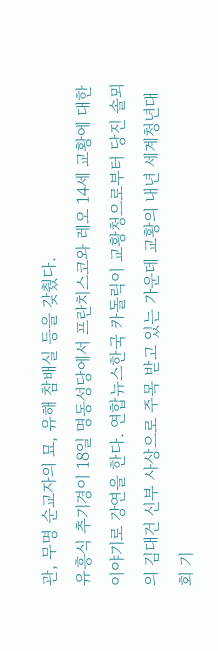관, 무명 순교자의 묘, 유해 참배실 등을 갖췄다.
유흥식 추기경이 18일 명동성당에서 프란치스코와 레오 14세 교황에 대한 이야기로 강연을 한다. 연합뉴스한국 카돌릭이 교황청으로부터 당진 솔뫼의 김대건 신부 사상으로 주목 받고 있는 가운데 교황의 내년 세계청년대회 기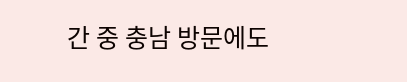간 중 충남 방문에도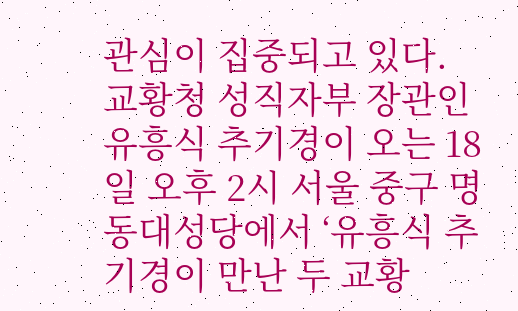관심이 집중되고 있다.
교황청 성직자부 장관인 유흥식 추기경이 오는 18일 오후 2시 서울 중구 명동대성당에서 ‘유흥식 추기경이 만난 두 교황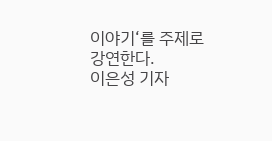이야기‘를 주제로 강연한다.
이은성 기자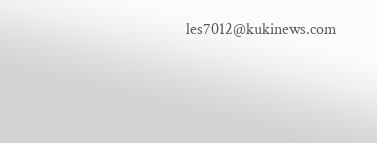les7012@kukinews.com